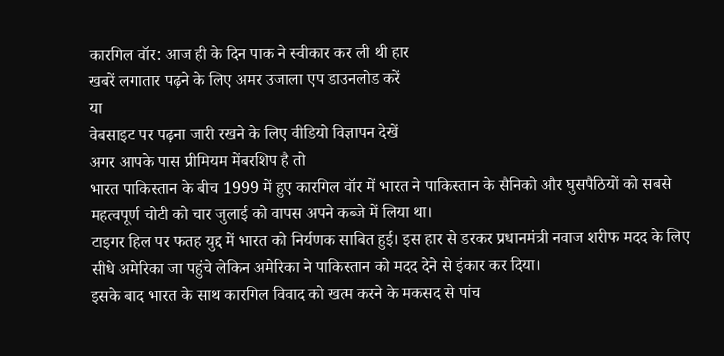कारगिल वॉर: आज ही के दिन पाक ने स्वीकार कर ली थी हार
खबरें लगातार पढ़ने के लिए अमर उजाला एप डाउनलोड करें
या
वेबसाइट पर पढ़ना जारी रखने के लिए वीडियो विज्ञापन देखें
अगर आपके पास प्रीमियम मेंबरशिप है तो
भारत पाकिस्तान के बीच 1999 में हुए कारगिल वॉर में भारत ने पाकिस्तान के सैनिको और घुसपैठियों को सबसे महत्वपूर्ण चोटी को चार जुलाई को वापस अपने कब्जे में लिया था।
टाइगर हिल पर फतह युद्द में भारत को निर्यणक साबित हुई। इस हार से डरकर प्रधानमंत्री नवाज शरीफ मदद के लिए सीधे अमेरिका जा पहुंचे लेकिन अमेरिका ने पाकिस्तान को मदद देने से इंकार कर दिया।
इसके बाद भारत के साथ कारगिल विवाद को खत्म करने के मकसद से पांच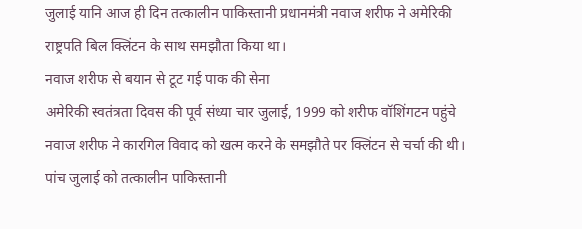जुलाई यानि आज ही दिन तत्कालीन पाकिस्तानी प्रधानमंत्री नवाज शरीफ ने अमेरिकी राष्ट्रपति बिल क्लिंटन के साथ समझौता किया था।
नवाज शरीफ से बयान से टूट गई पाक की सेना
अमेरिकी स्वतंत्रता दिवस की पूर्व संध्या चार जुलाई, 1999 को शरीफ वॉशिंगटन पहुंचे नवाज शरीफ ने कारगिल विवाद को खत्म करने के समझौते पर क्लिंटन से चर्चा की थी।
पांच जुलाई को तत्कालीन पाकिस्तानी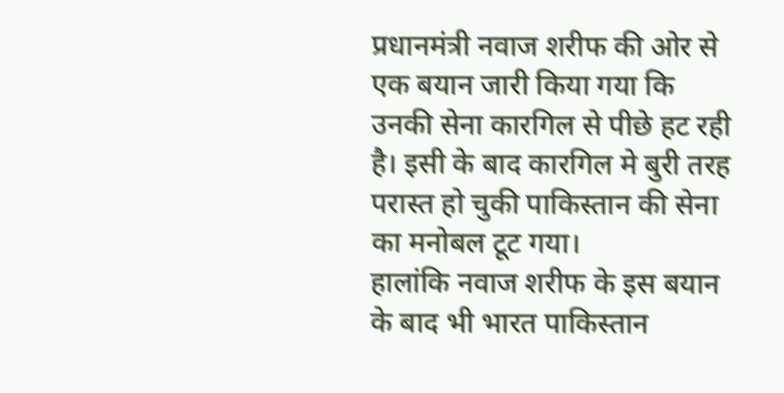प्रधानमंत्री नवाज शरीफ की ओर से एक बयान जारी किया गया कि उनकी सेना कारगिल से पीछे हट रही है। इसी के बाद कारगिल मे बुरी तरह परास्त हो चुकी पाकिस्तान की सेना का मनोबल टूट गया।
हालांकि नवाज शरीफ के इस बयान के बाद भी भारत पाकिस्तान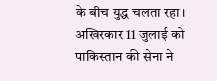के बीच युद्ध चलता रहा। अखिरकार 11 जुलाई को पाकिस्तान की सेना ने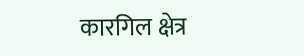कारगिल क्षेत्र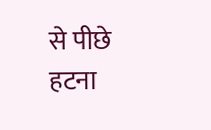से पीछे हटना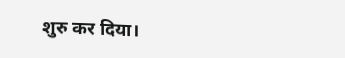शुरु कर दिया।